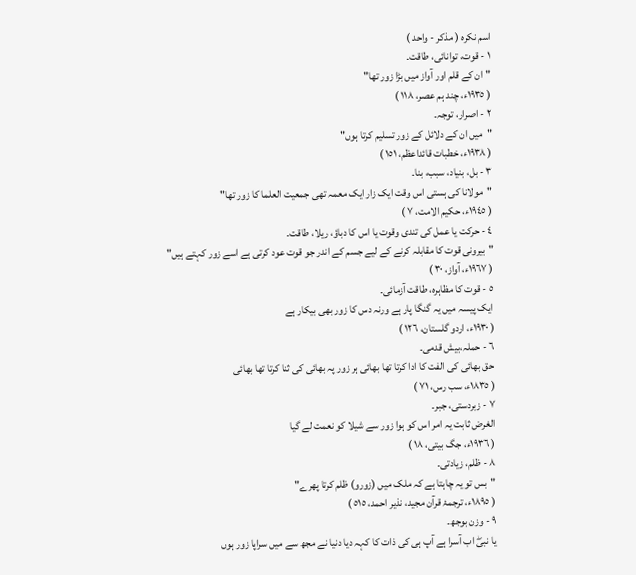اسم نکرہ ( مذکر - واحد )
١ - قوت، توانائی، طاقت۔
"ان کے قلم اور آواز میں بڑا زور تھا"
( ١٩٣٥ء، چند ہم عصر، ١١٨ )
٢ - اصرار، توجہ۔
"میں ان کے دلائل کے زور تسلیم کرتا ہوں"
( ١٩٣٨ء، خطبات قائداعظم، ١٥١ )
٣ - بل، بنیاد، سبب، بنا۔
"مولانا کی ہستی اس وقت ایک زار ایک معمہ تھی جمعیت العلما کا زور تھا"
( ١٩٤٥ء، حکیم الامت، ٧ )
٤ - حرکت یا عمل کی تندی وقوت یا اس کا دباؤ، ریلا، طاقت۔
"بیرونی قوت کا مقابلہ کرنے کے لیے جسم کے اندر جو قوت عود کرتی ہے اسے زور کہتے ہیں"
( ١٩٦٧ء، آواز، ٣٠ )
٥ - قوت کا مظاہرہ، طاقت آزمائی۔
ایک پیسہ میں یہ گنگا پار ہے ورنہ دس کا زور بھی بیکار ہے
( ١٩٣٠ء، اردو گلستان، ١٢٦ )
٦ - حملہ،بیش قدمی۔
حق بھائی کی الفت کا ادا کرتا تھا بھائی ہر زور پہ بھائی کی ثنا کرتا تھا بھائی
( ١٨٣٥ء، سب رس، ٧١ )
٧ - زبردستی، جبر۔
الغرض ثابت یہ امر اس کو ہوا زور سے شیلا کو نعمت لے گیا
( ١٩٣٦ء، جگ بیتی، ١٨ )
٨ - ظلم، زیادتی۔
"بس تو یہ چاہتا ہے کہ ملک میں (زورو) ظلم کرتا پھرے"
( ١٨٩٥ء، ترجمۂ قرآن مجید، نذیر احمد، ٥١٥ )
٩ - وزن بوجھ۔
یا نبیۖ اب آسرا ہے آپ ہی کی ذات کا کہہ دیا دنیا نے مجھ سے میں سراپا زور ہوں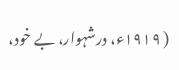( ١٩١٩ء، درشہوار، بے خود،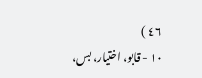٤٦ )
١٠ - قابو، اختیار، بس،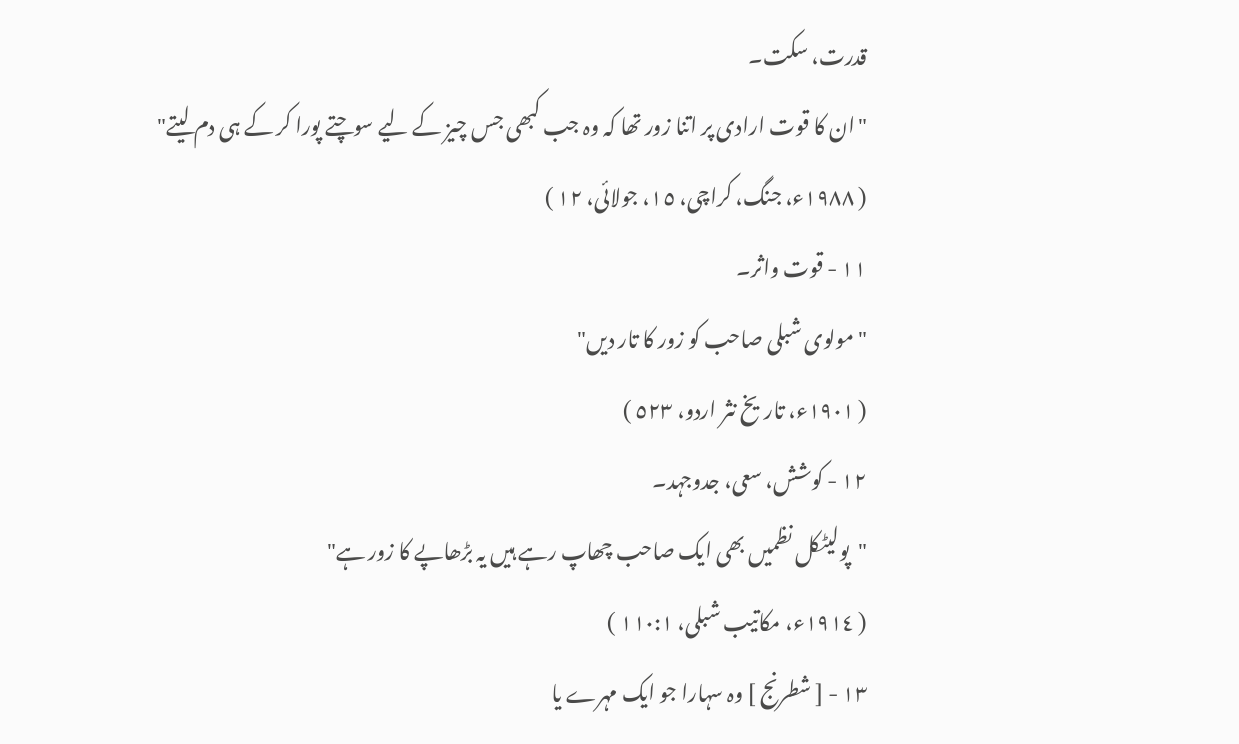قدرت، سکت۔
"ان کا قوت ارادی پر اتنا زور تھا کہ وہ جب کبھی جس چیز کے لیے سوچتے پورا کر کے ہی دم لیتے"
( ١٩٨٨ء، جنگ، کراچی، ١٥، جولائی، ١٢ )
١١ - قوت واثر۔
"مولوی شبلی صاحب کو زور کا تار دیں"
( ١٩٠١ء، تاریخ نثر اردو، ٥٢٣ )
١٢ - کوشش، سعی، جدوجہد۔
"پولیٹکل نظمیں بھی ایک صاحب چھاپ رہے ہیں یہ بڑھاپے کا زور ہے"
( ١٩١٤ء، مکاتیب شبلی، ١١٠:١ )
١٣ - [ شطرنج ] وہ سہارا جو ایک مہرے یا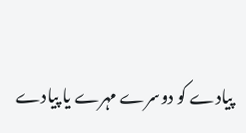پیادے کو دوسرے مہرے یا پیادے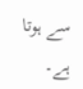سے ہوتا ہے۔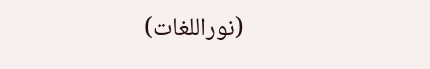(نوراللغات)